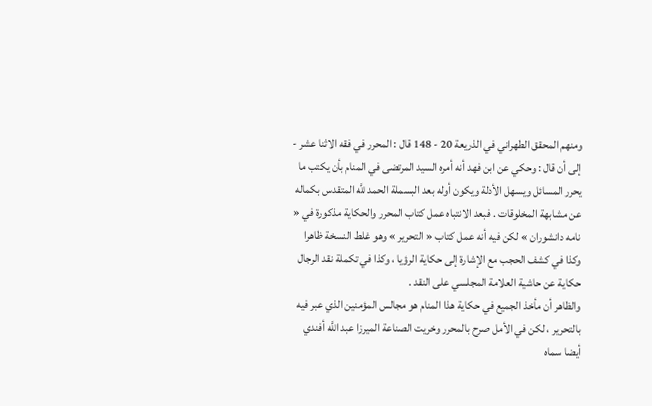ومنهم المحقق الطهراني في الذريعة 20 - 148 قال : المحرر في فقه الاثنا عشر - إلى أن قال : وحكي عن ابن فهد أنه أمره السيد المرتضى في المنام بأن يكتب ما يحرر المسائل ويسهل الأدلة ويكون أوله بعد البسملة الحمد للَّه المتقدس بكماله عن مشابهة المخلوقات . فبعد الانتباه عمل كتاب المحرر والحكاية مذكورة في « نامه دانشوران » لكن فيه أنه عمل كتاب « التحرير » وهو غلط النسخة ظاهرا وكذا في كشف الحجب مع الإشارة إلى حكاية الرؤيا ، وكذا في تكملة نقد الرجال حكاية عن حاشية العلامة المجلسي على النقد .
والظاهر أن مأخذ الجميع في حكاية هذا المنام هو مجالس المؤمنين الذي عبر فيه بالتحرير ، لكن في الأمل صرح بالمحرر وخريت الصناعة الميرزا عبد اللَّه أفندي أيضا سماه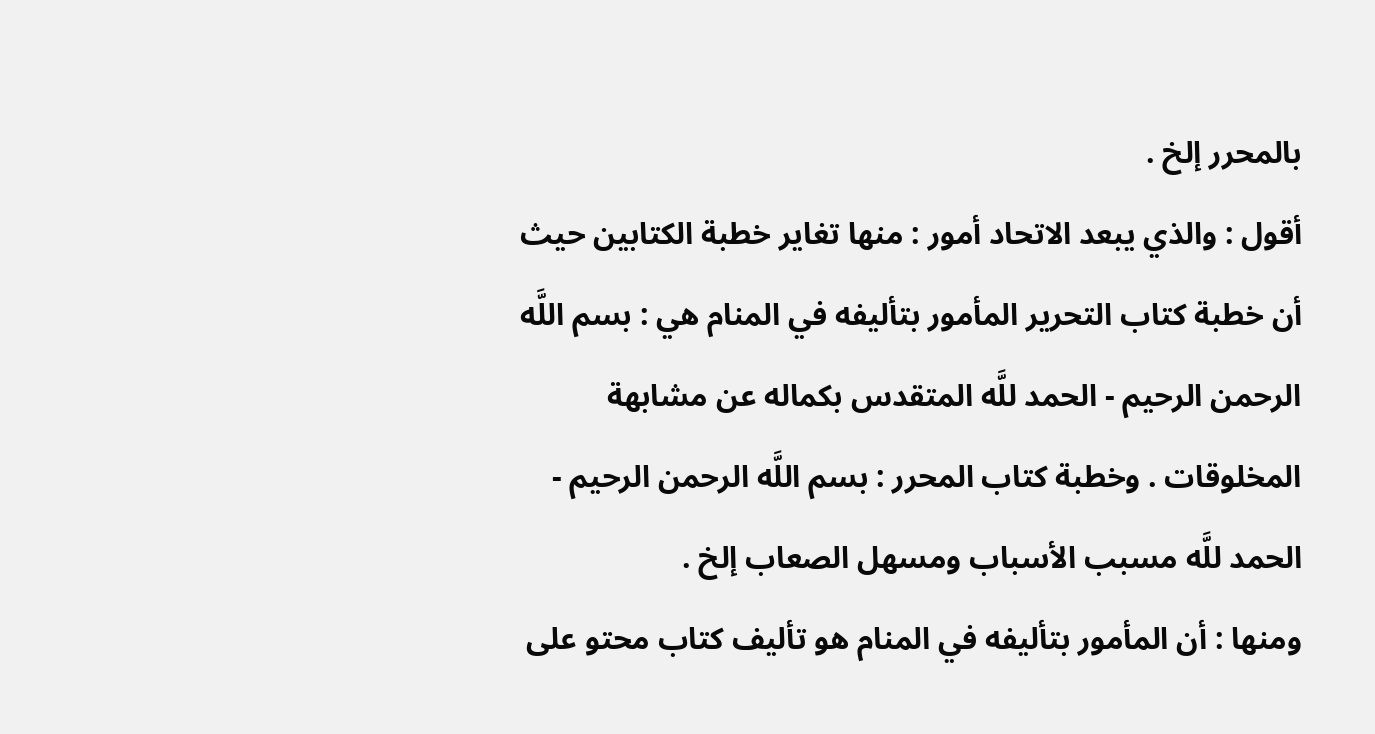بالمحرر إلخ .
أقول : والذي يبعد الاتحاد أمور : منها تغاير خطبة الكتابين حيث أن خطبة كتاب التحرير المأمور بتأليفه في المنام هي : بسم اللَّه الرحمن الرحيم - الحمد للَّه المتقدس بكماله عن مشابهة المخلوقات . وخطبة كتاب المحرر : بسم اللَّه الرحمن الرحيم - الحمد للَّه مسبب الأسباب ومسهل الصعاب إلخ .
ومنها : أن المأمور بتأليفه في المنام هو تأليف كتاب محتو على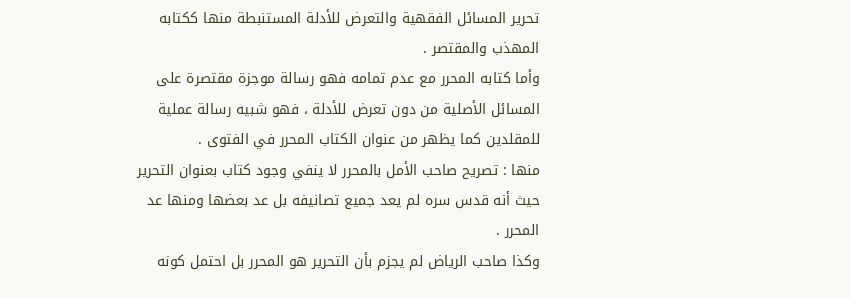تحرير المسائل الفقهية والتعرض للأدلة المستنبطة منها ككتابه المهذب والمقتصر .
وأما كتابه المحرر مع عدم تمامه فهو رسالة موجزة مقتصرة على المسائل الأصلية من دون تعرض للأدلة ، فهو شبيه رسالة عملية للمقلدين كما يظهر من عنوان الكتاب المحرر في الفتوى .
منها : تصريح صاحب الأمل بالمحرر لا ينفي وجود كتاب بعنوان التحرير حيث أنه قدس سره لم يعد جميع تصانيفه بل عد بعضها ومنها عد المحرر .
وكذا صاحب الرياض لم يجزم بأن التحرير هو المحرر بل احتمل كونه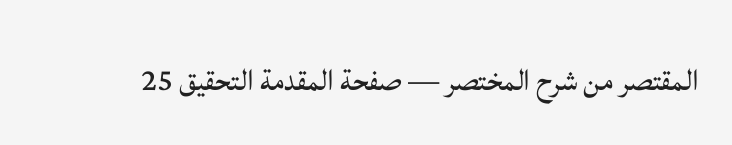المقتصر من شرح المختصر — صفحة المقدمة التحقيق 25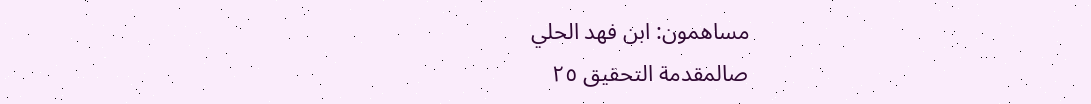مساهمون: ابن فهد الحلي
صالمقدمة التحقيق ٢٥